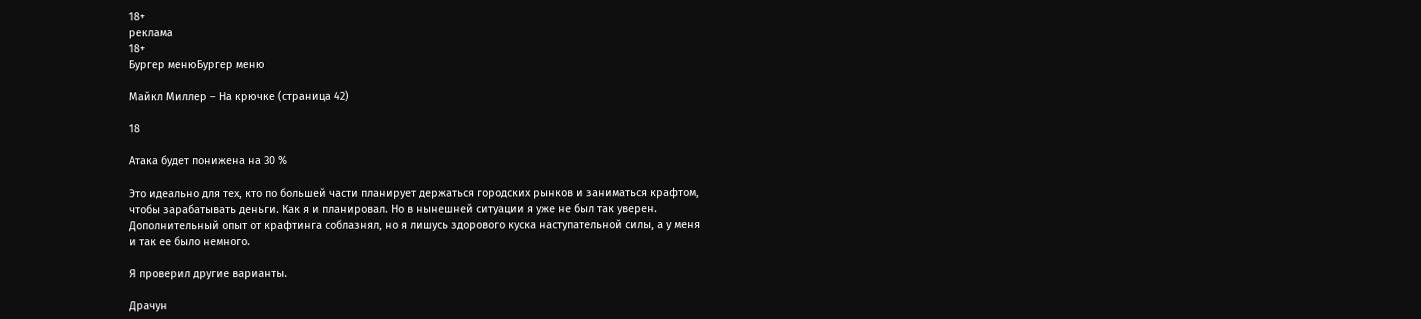18+
реклама
18+
Бургер менюБургер меню

Майкл Миллер – На крючке (страница 42)

18

Атака будет понижена на 30 %

Это идеально для тех, кто по большей части планирует держаться городских рынков и заниматься крафтом, чтобы зарабатывать деньги. Как я и планировал. Но в нынешней ситуации я уже не был так уверен. Дополнительный опыт от крафтинга соблазнял, но я лишусь здорового куска наступательной силы, а у меня и так ее было немного.

Я проверил другие варианты.

Драчун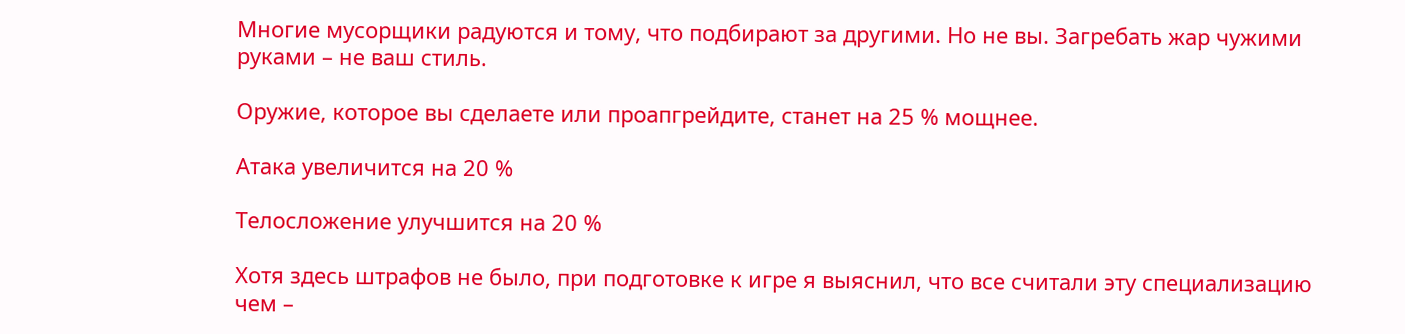Многие мусорщики радуются и тому, что подбирают за другими. Но не вы. Загребать жар чужими руками – не ваш стиль.

Оружие, которое вы сделаете или проапгрейдите, станет на 25 % мощнее.

Атака увеличится на 20 %

Телосложение улучшится на 20 %

Хотя здесь штрафов не было, при подготовке к игре я выяснил, что все считали эту специализацию чем –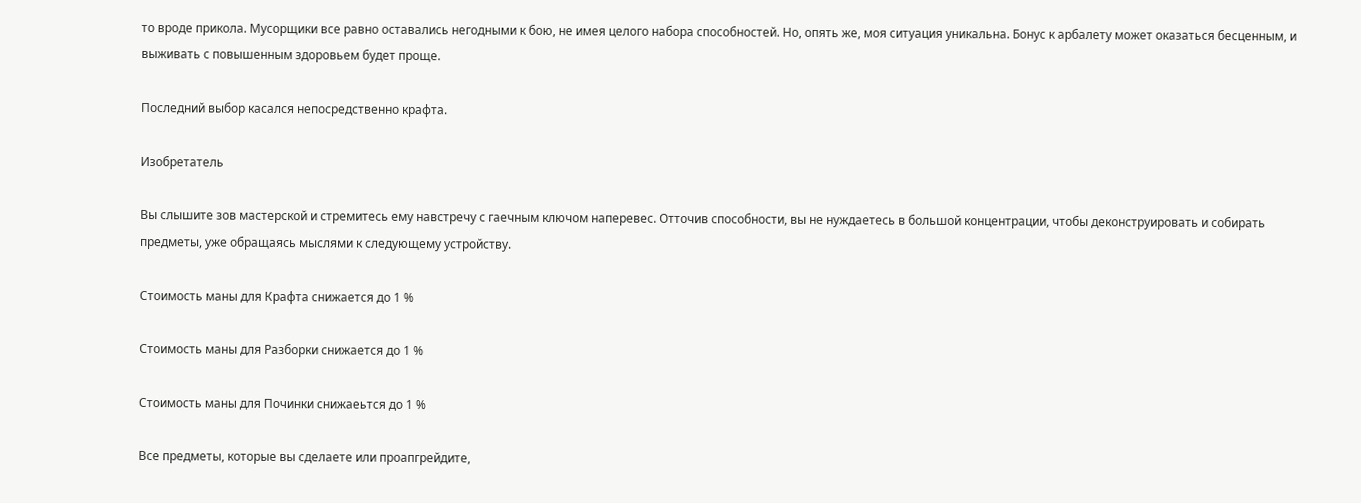то вроде прикола. Мусорщики все равно оставались негодными к бою, не имея целого набора способностей. Но, опять же, моя ситуация уникальна. Бонус к арбалету может оказаться бесценным, и выживать с повышенным здоровьем будет проще.

Последний выбор касался непосредственно крафта.

Изобретатель

Вы слышите зов мастерской и стремитесь ему навстречу с гаечным ключом наперевес. Отточив способности, вы не нуждаетесь в большой концентрации, чтобы деконструировать и собирать предметы, уже обращаясь мыслями к следующему устройству.

Стоимость маны для Крафта снижается до 1 %

Стоимость маны для Разборки снижается до 1 %

Стоимость маны для Починки снижаеьтся до 1 %

Все предметы, которые вы сделаете или проапгрейдите,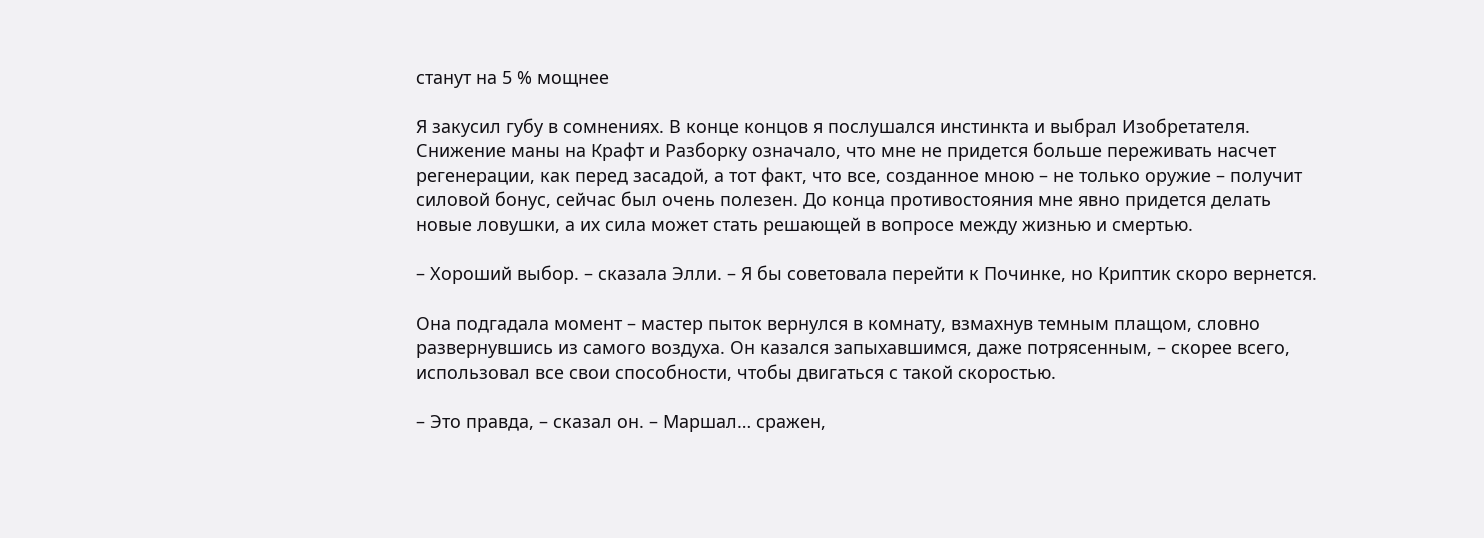станут на 5 % мощнее

Я закусил губу в сомнениях. В конце концов я послушался инстинкта и выбрал Изобретателя. Снижение маны на Крафт и Разборку означало, что мне не придется больше переживать насчет регенерации, как перед засадой, а тот факт, что все, созданное мною – не только оружие – получит силовой бонус, сейчас был очень полезен. До конца противостояния мне явно придется делать новые ловушки, а их сила может стать решающей в вопросе между жизнью и смертью.

– Хороший выбор. – сказала Элли. – Я бы советовала перейти к Починке, но Криптик скоро вернется.

Она подгадала момент – мастер пыток вернулся в комнату, взмахнув темным плащом, словно развернувшись из самого воздуха. Он казался запыхавшимся, даже потрясенным, – скорее всего, использовал все свои способности, чтобы двигаться с такой скоростью.

– Это правда, – сказал он. – Маршал… сражен,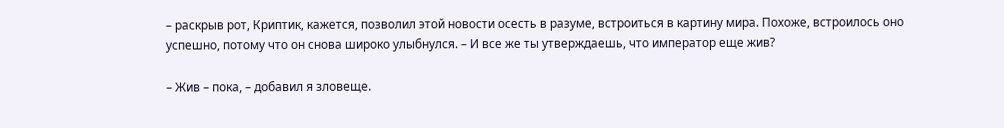– раскрыв рот, Криптик, кажется, позволил этой новости осесть в разуме, встроиться в картину мира. Похоже, встроилось оно успешно, потому что он снова широко улыбнулся. – И все же ты утверждаешь, что император еще жив?

– Жив – пока, – добавил я зловеще.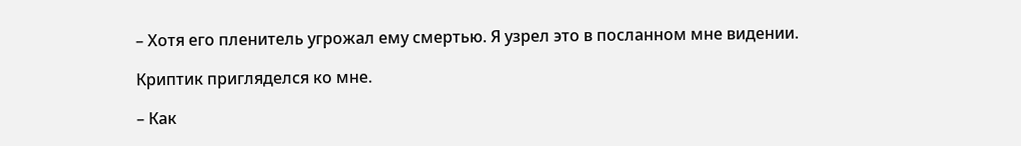– Хотя его пленитель угрожал ему смертью. Я узрел это в посланном мне видении.

Криптик пригляделся ко мне.

– Как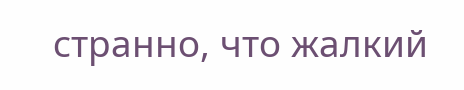странно, что жалкий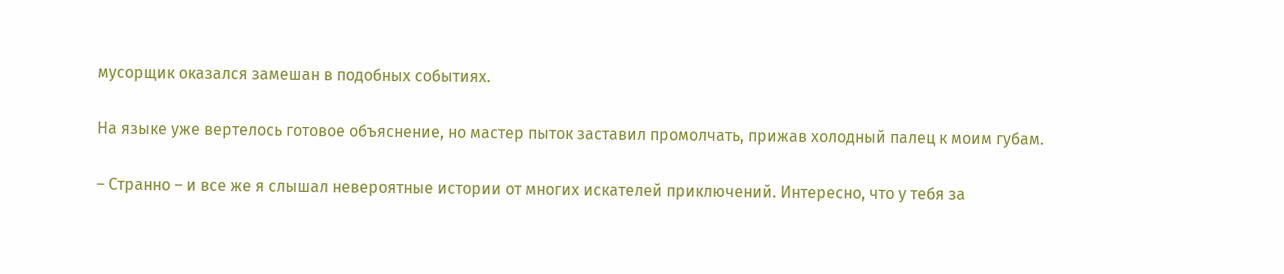мусорщик оказался замешан в подобных событиях.

На языке уже вертелось готовое объяснение, но мастер пыток заставил промолчать, прижав холодный палец к моим губам.

– Странно – и все же я слышал невероятные истории от многих искателей приключений. Интересно, что у тебя за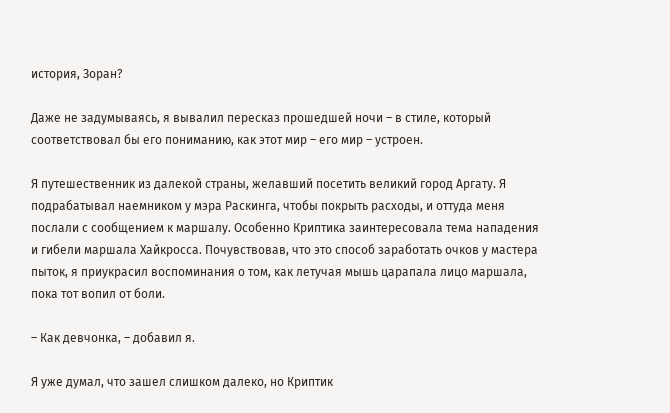история, Зоран?

Даже не задумываясь, я вывалил пересказ прошедшей ночи – в стиле, который соответствовал бы его пониманию, как этот мир – его мир – устроен.

Я путешественник из далекой страны, желавший посетить великий город Аргату. Я подрабатывал наемником у мэра Раскинга, чтобы покрыть расходы, и оттуда меня послали с сообщением к маршалу. Особенно Криптика заинтересовала тема нападения и гибели маршала Хайкросса. Почувствовав, что это способ заработать очков у мастера пыток, я приукрасил воспоминания о том, как летучая мышь царапала лицо маршала, пока тот вопил от боли.

– Как девчонка, – добавил я.

Я уже думал, что зашел слишком далеко, но Криптик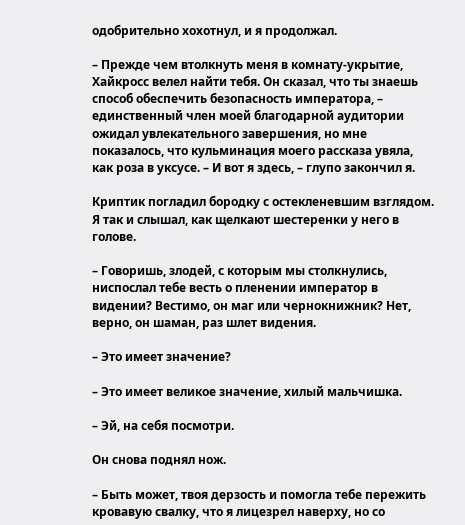одобрительно хохотнул, и я продолжал.

– Прежде чем втолкнуть меня в комнату-укрытие, Хайкросс велел найти тебя. Он сказал, что ты знаешь способ обеспечить безопасность императора, – единственный член моей благодарной аудитории ожидал увлекательного завершения, но мне показалось, что кульминация моего рассказа увяла, как роза в уксусе. – И вот я здесь, – глупо закончил я.

Криптик погладил бородку с остекленевшим взглядом. Я так и слышал, как щелкают шестеренки у него в голове.

– Говоришь, злодей, с которым мы столкнулись, ниспослал тебе весть о пленении император в видении? Вестимо, он маг или чернокнижник? Нет, верно, он шаман, раз шлет видения.

– Это имеет значение?

– Это имеет великое значение, хилый мальчишка.

– Эй, на себя посмотри.

Он снова поднял нож.

– Быть может, твоя дерзость и помогла тебе пережить кровавую свалку, что я лицезрел наверху, но со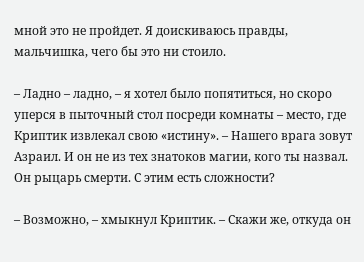мной это не пройдет. Я доискиваюсь правды, мальчишка, чего бы это ни стоило.

– Ладно – ладно, – я хотел было попятиться, но скоро уперся в пыточный стол посреди комнаты – место, где Криптик извлекал свою «истину». – Нашего врага зовут Азраил. И он не из тех знатоков магии, кого ты назвал. Он рыцарь смерти. С этим есть сложности?

– Возможно, – хмыкнул Криптик. – Скажи же, откуда он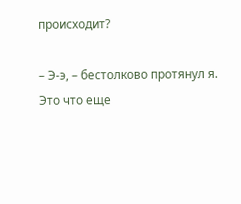происходит?

– Э-э, – бестолково протянул я. Это что еще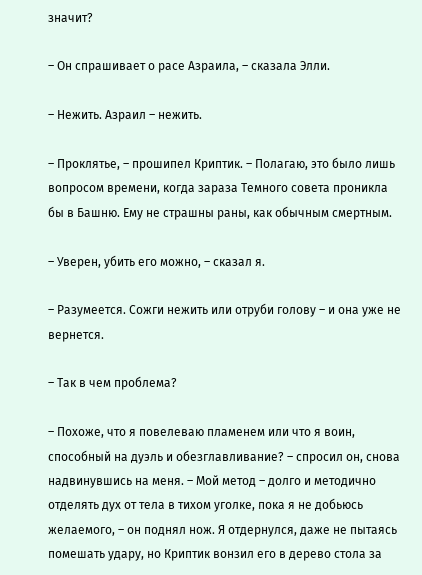значит?

– Он спрашивает о расе Азраила, – сказала Элли.

– Нежить. Азраил – нежить.

– Проклятье, – прошипел Криптик. – Полагаю, это было лишь вопросом времени, когда зараза Темного совета проникла бы в Башню. Ему не страшны раны, как обычным смертным.

– Уверен, убить его можно, – сказал я.

– Разумеется. Сожги нежить или отруби голову – и она уже не вернется.

– Так в чем проблема?

– Похоже, что я повелеваю пламенем или что я воин, способный на дуэль и обезглавливание? – спросил он, снова надвинувшись на меня. – Мой метод – долго и методично отделять дух от тела в тихом уголке, пока я не добьюсь желаемого, – он поднял нож. Я отдернулся, даже не пытаясь помешать удару, но Криптик вонзил его в дерево стола за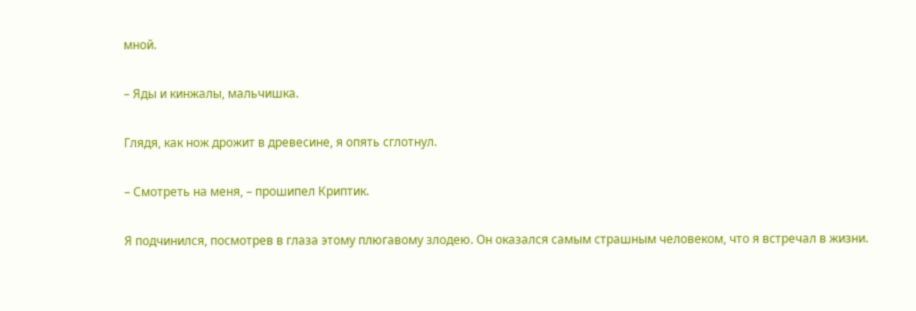мной.

– Яды и кинжалы, мальчишка.

Глядя, как нож дрожит в древесине, я опять сглотнул.

– Смотреть на меня, – прошипел Криптик.

Я подчинился, посмотрев в глаза этому плюгавому злодею. Он оказался самым страшным человеком, что я встречал в жизни.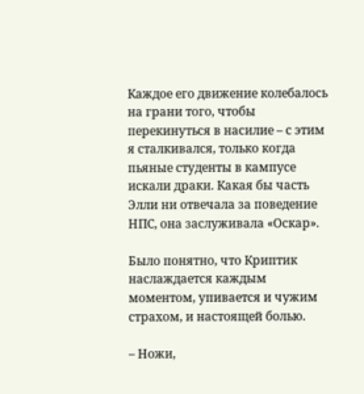Каждое его движение колебалось на грани того, чтобы перекинуться в насилие – с этим я сталкивался, только когда пьяные студенты в кампусе искали драки. Какая бы часть Элли ни отвечала за поведение НПС, она заслуживала «Оскар».

Было понятно, что Криптик наслаждается каждым моментом, упивается и чужим страхом, и настоящей болью.

– Ножи,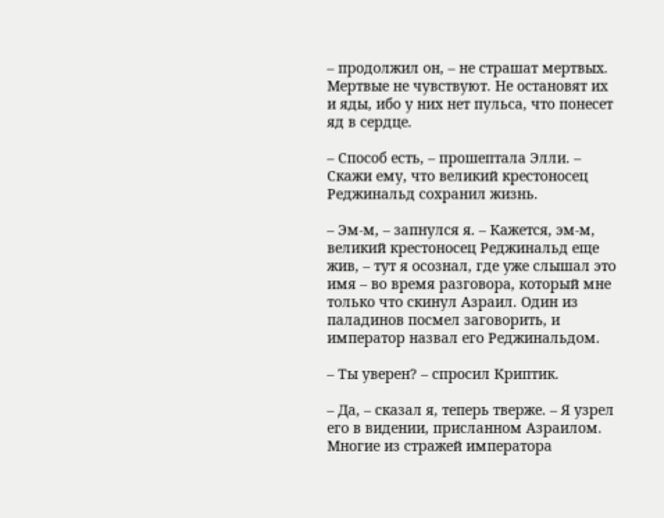– продолжил он, – не страшат мертвых. Мертвые не чувствуют. Не остановят их и яды, ибо у них нет пульса, что понесет яд в сердце.

– Способ есть, – прошептала Элли. – Скажи ему, что великий крестоносец Реджинальд сохранил жизнь.

– Эм-м, – запнулся я. – Кажется, эм-м, великий крестоносец Реджинальд еще жив, – тут я осознал, где уже слышал это имя – во время разговора, который мне только что скинул Азраил. Один из паладинов посмел заговорить, и император назвал его Реджинальдом.

– Ты уверен? – спросил Криптик.

– Да, – сказал я, теперь тверже. – Я узрел его в видении, присланном Азраилом. Многие из стражей императора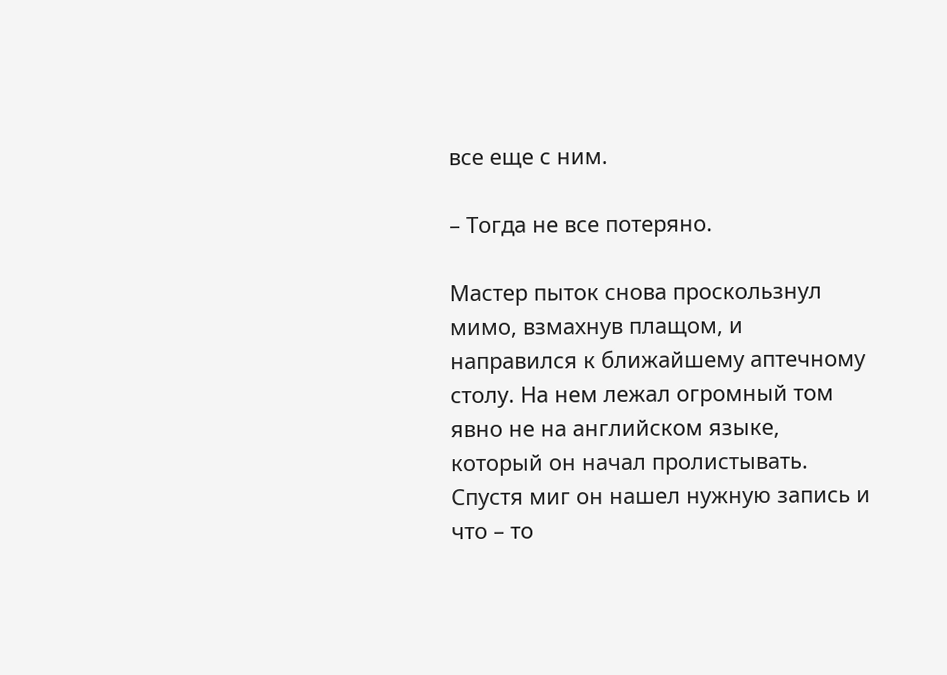все еще с ним.

– Тогда не все потеряно.

Мастер пыток снова проскользнул мимо, взмахнув плащом, и направился к ближайшему аптечному столу. На нем лежал огромный том явно не на английском языке, который он начал пролистывать. Спустя миг он нашел нужную запись и что – то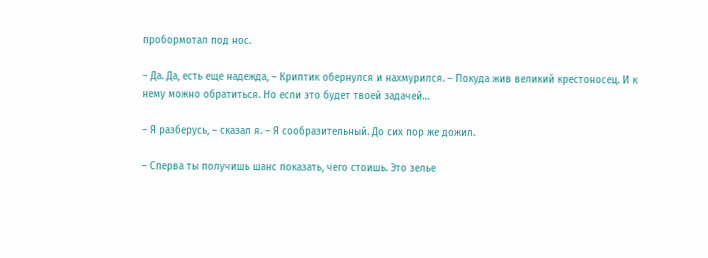пробормотал под нос.

– Да. Да, есть еще надежда, – Криптик обернулся и нахмурился. – Покуда жив великий крестоносец. И к нему можно обратиться. Но если это будет твоей задачей…

– Я разберусь, – сказал я. – Я сообразительный. До сих пор же дожил.

– Сперва ты получишь шанс показать, чего стоишь. Это зелье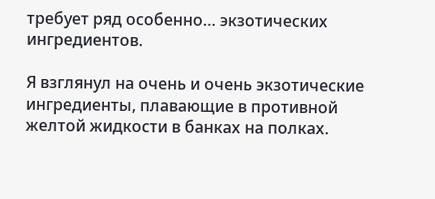требует ряд особенно… экзотических ингредиентов.

Я взглянул на очень и очень экзотические ингредиенты, плавающие в противной желтой жидкости в банках на полках.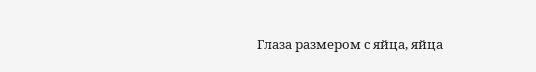Глаза размером с яйца, яйца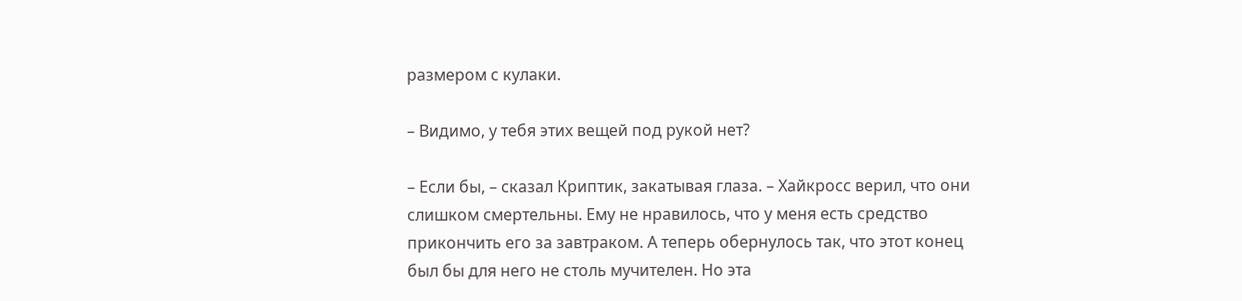размером с кулаки.

– Видимо, у тебя этих вещей под рукой нет?

– Если бы, – сказал Криптик, закатывая глаза. – Хайкросс верил, что они слишком смертельны. Ему не нравилось, что у меня есть средство прикончить его за завтраком. А теперь обернулось так, что этот конец был бы для него не столь мучителен. Но эта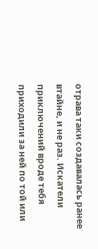отрава таки создавалась ранее втайне, и не раз. Искатели приключений вроде тебя приходили за ней по той или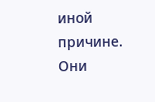иной причине. Они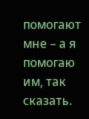помогают мне – а я помогаю им, так сказать.